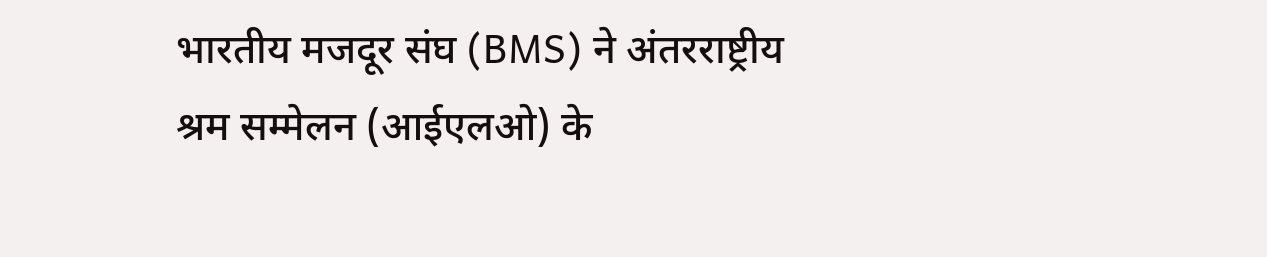भारतीय मजदूर संघ (BMS) ने अंतरराष्ट्रीय श्रम सम्मेलन (आईएलओ) के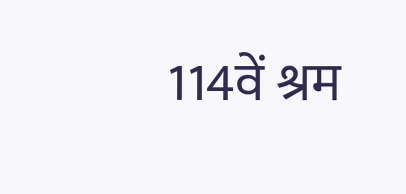114वें श्रम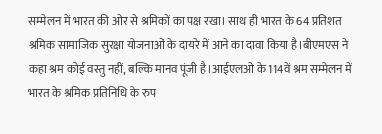सम्मेलन में भारत की ओर से श्रमिकों का पक्ष रखा। साथ ही भारत के 64 प्रतिशत श्रमिक सामाजिक सुरक्षा योजनाओं के दायरे में आने का दावा किया है।बीएमएस ने कहा श्रम कोई वस्तु नहीं, बल्कि मानव पूंजी है।आईएलओ के 114वें श्रम सम्मेलन में भारत के श्रमिक प्रतिनिधि के रुप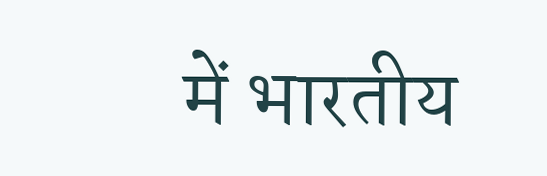में भारतीय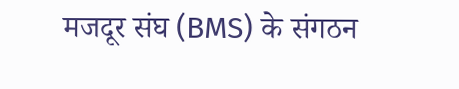मजदूर संघ (BMS) के संगठन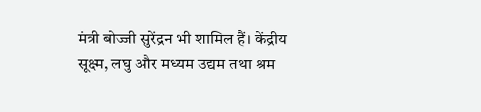मंत्री बोज्जी सुरेंद्रन भी शामिल हैं। केंद्रीय सूक्ष्म, लघु और मध्यम उद्यम तथा श्रम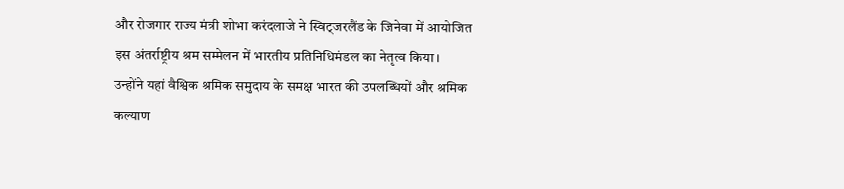और रोजगार राज्य मंत्री शोभा करंदलाजे ने स्विट्जरलैंड के जिनेवा में आयोजित इस अंतर्राष्ट्रीय श्रम सम्मेलन में भारतीय प्रतिनिधिमंडल का नेतृत्व किया।
उन्होंने यहां वैश्विक श्रमिक समुदाय के समक्ष भारत की उपलब्धियों और श्रमिक कल्याण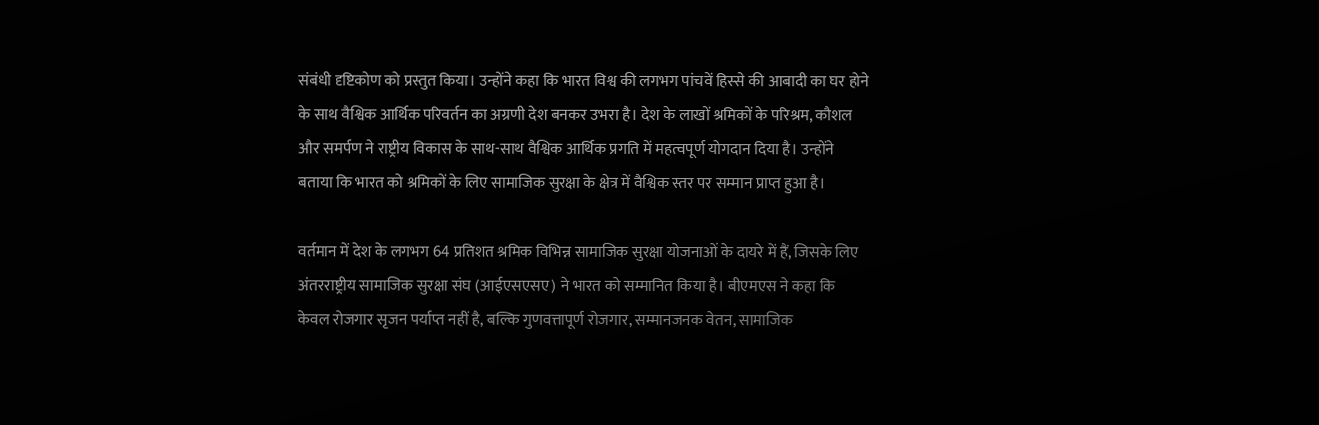संबंधी दृष्टिकोण को प्रस्तुत किया। उन्होंने कहा कि भारत विश्व की लगभग पांचवें हिस्से की आबादी का घर होने के साथ वैश्विक आर्थिक परिवर्तन का अग्रणी देश बनकर उभरा है। देश के लाखों श्रमिकों के परिश्रम, कौशल और समर्पण ने राष्ट्रीय विकास के साथ-साथ वैश्विक आर्थिक प्रगति में महत्वपूर्ण योगदान दिया है। उन्होंने बताया कि भारत को श्रमिकों के लिए सामाजिक सुरक्षा के क्षेत्र में वैश्विक स्तर पर सम्मान प्राप्त हुआ है।

वर्तमान में देश के लगभग 64 प्रतिशत श्रमिक विभिन्न सामाजिक सुरक्षा योजनाओं के दायरे में हैं, जिसके लिए अंतरराष्ट्रीय सामाजिक सुरक्षा संघ (आईएसएसए) ने भारत को सम्मानित किया है। बीएमएस ने कहा कि केवल रोजगार सृजन पर्याप्त नहीं है, बल्कि गुणवत्तापूर्ण रोजगार, सम्मानजनक वेतन, सामाजिक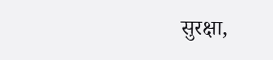सुरक्षा,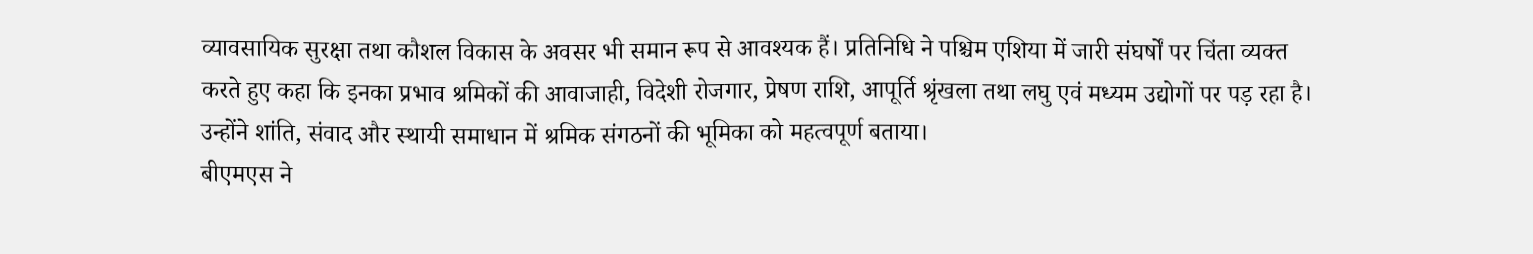व्यावसायिक सुरक्षा तथा कौशल विकास के अवसर भी समान रूप से आवश्यक हैं। प्रतिनिधि ने पश्चिम एशिया में जारी संघर्षों पर चिंता व्यक्त करते हुए कहा कि इनका प्रभाव श्रमिकों की आवाजाही, विदेशी रोजगार, प्रेषण राशि, आपूर्ति श्रृंखला तथा लघु एवं मध्यम उद्योगों पर पड़ रहा है। उन्होंने शांति, संवाद और स्थायी समाधान में श्रमिक संगठनों की भूमिका को महत्वपूर्ण बताया।
बीएमएस ने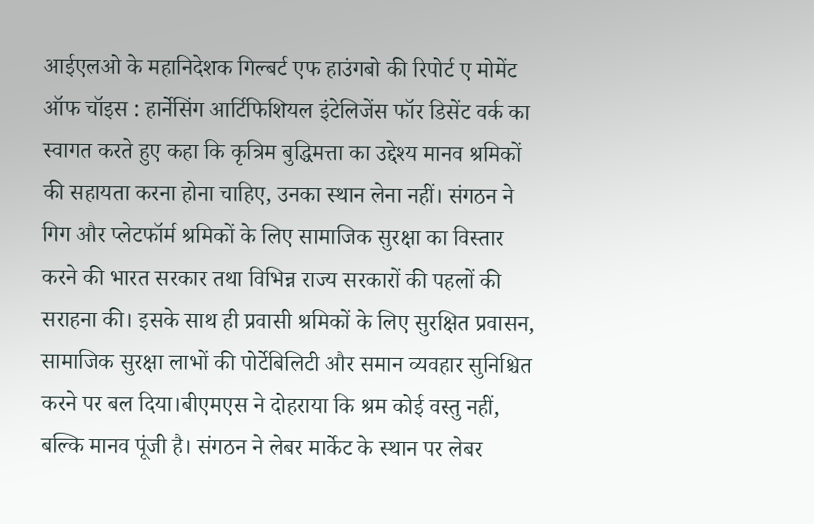आईएलओ के महानिदेशक गिल्बर्ट एफ हाउंगबो की रिपोर्ट ए मोमेंट ऑफ चॉइस : हार्नेसिंग आर्टिफिशियल इंटेलिजेंस फॉर डिसेंट वर्क का स्वागत करते हुए कहा कि कृत्रिम बुद्धिमत्ता का उद्देश्य मानव श्रमिकों की सहायता करना होना चाहिए, उनका स्थान लेना नहीं। संगठन ने गिग और प्लेटफॉर्म श्रमिकों के लिए सामाजिक सुरक्षा का विस्तार करने की भारत सरकार तथा विभिन्न राज्य सरकारों की पहलों की सराहना की। इसके साथ ही प्रवासी श्रमिकों के लिए सुरक्षित प्रवासन, सामाजिक सुरक्षा लाभों की पोर्टेबिलिटी और समान व्यवहार सुनिश्चित करने पर बल दिया।बीएमएस ने दोहराया कि श्रम कोई वस्तु नहीं, बल्कि मानव पूंजी है। संगठन ने लेबर मार्केट के स्थान पर लेबर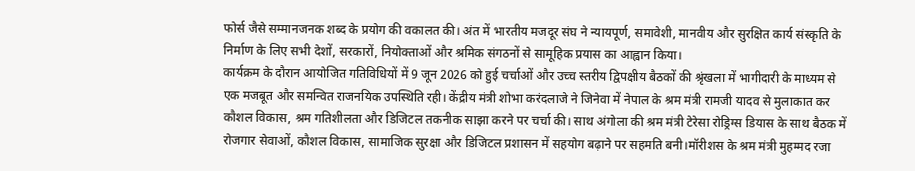फोर्स जैसे सम्मानजनक शब्द के प्रयोग की वकालत की। अंत में भारतीय मजदूर संघ ने न्यायपूर्ण, समावेशी, मानवीय और सुरक्षित कार्य संस्कृति के निर्माण के लिए सभी देशों, सरकारों, नियोक्ताओं और श्रमिक संगठनों से सामूहिक प्रयास का आह्वान किया।
कार्यक्रम के दौरान आयोजित गतिविधियों में 9 जून 2026 को हुई चर्चाओं और उच्च स्तरीय द्विपक्षीय बैठकों की श्रृंखला में भागीदारी के माध्यम से एक मजबूत और समन्वित राजनयिक उपस्थिति रही। केंद्रीय मंत्री शोभा करंदलाजे ने जिनेवा में नेपाल के श्रम मंत्री रामजी यादव से मुलाकात कर कौशल विकास, श्रम गतिशीलता और डिजिटल तकनीक साझा करने पर चर्चा की। साथ अंगोला की श्रम मंत्री टेरेसा रोड्रिग्स डियास के साथ बैठक में रोजगार सेवाओं, कौशल विकास, सामाजिक सुरक्षा और डिजिटल प्रशासन में सहयोग बढ़ाने पर सहमति बनी।मॉरीशस के श्रम मंत्री मुहम्मद रजा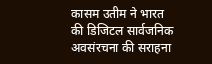कासम उतीम ने भारत की डिजिटल सार्वजनिक अवसंरचना की सराहना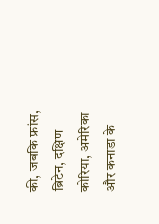की, जबकि फ्रांस, ब्रिटेन, दक्षिण कोरिया, अमेरिका और कनाडा के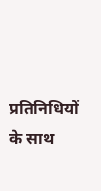प्रतिनिधियों के साथ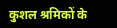कुशल श्रमिकों के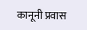कानूनी प्रवास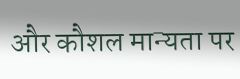और कौशल मान्यता पर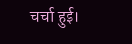चर्चा हुई।